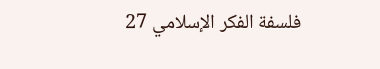فلسفة الفكر الإسلامي 27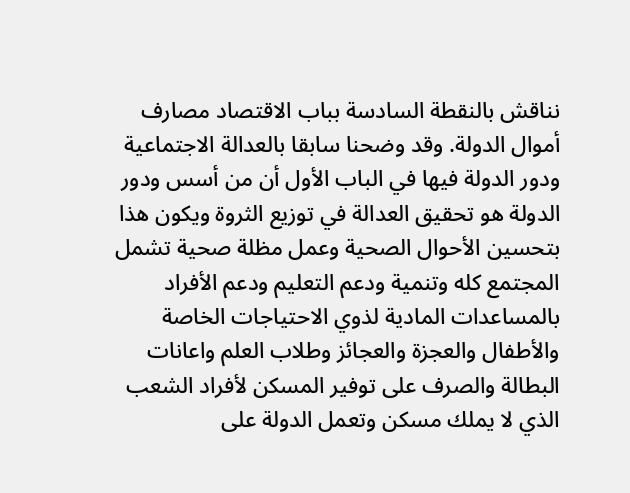نناقش بالنقطة السادسة بباب الاقتصاد مصارف أموال الدولة. وقد وضحنا سابقا بالعدالة الاجتماعية ودور الدولة فيها في الباب الأول أن من أسس ودور الدولة هو تحقيق العدالة في توزيع الثروة ويكون هذا بتحسين الأحوال الصحية وعمل مظلة صحية تشمل المجتمع كله وتنمية ودعم التعليم ودعم الأفراد بالمساعدات المادية لذوي الاحتياجات الخاصة والأطفال والعجزة والعجائز وطلاب العلم واعانات البطالة والصرف على توفير المسكن لأفراد الشعب الذي لا يملك مسكن وتعمل الدولة على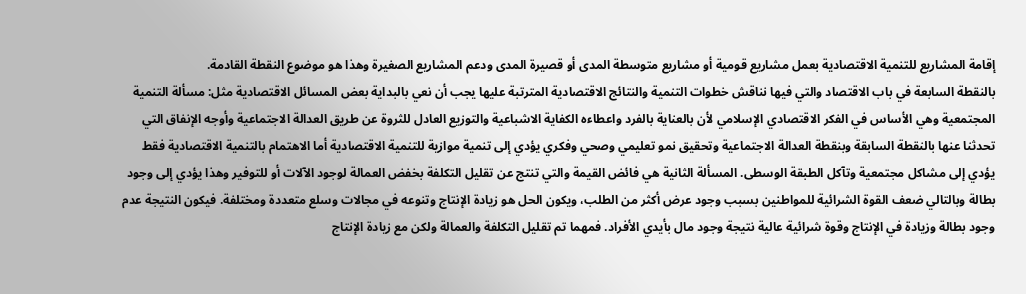إقامة المشاريع للتنمية الاقتصادية بعمل مشاريع قومية أو مشاريع متوسطة المدى أو قصيرة المدى ودعم المشاريع الصغيرة وهذا هو موضوع النقطة القادمة.
بالنقطة السابعة في باب الاقتصاد والتي فيها نناقش خطوات التنمية والنتائج الاقتصادية المترتبة عليها يجب أن نعي بالبداية بعض المسائل الاقتصادية مثل: مسألة التنمية المجتمعية وهي الأساس في الفكر الاقتصادي الإسلامي لأن بالعناية بالفرد واعطاءه الكفاية الاشباعية والتوزيع العادل للثروة عن طريق العدالة الاجتماعية وأوجه الإنفاق التي تحدثنا عنها بالنقطة السابقة وبنقطة العدالة الاجتماعية وتحقيق نمو تعليمي وصحي وفكري يؤدي إلى تنمية موازية للتنمية الاقتصادية أما الاهتمام بالتنمية الاقتصادية فقط يؤدي إلى مشاكل مجتمعية وتآكل الطبقة الوسطى. المسألة الثانية هي فائض القيمة والتي تنتج عن تقليل التكلفة بخفض العمالة لوجود الآلات أو للتوفير وهذا يؤدي إلى وجود بطالة وبالتالي ضعف القوة الشرائية للمواطنين بسبب وجود عرض أكثر من الطلب، ويكون الحل هو زيادة الإنتاج وتنوعه في مجالات وسلع متعددة ومختلفة. فيكون النتيجة عدم وجود بطالة وزيادة في الإنتاج وقوة شرائية عالية نتيجة وجود مال بأيدي الأفراد. فمهما تم تقليل التكلفة والعمالة ولكن مع زيادة الإنتاج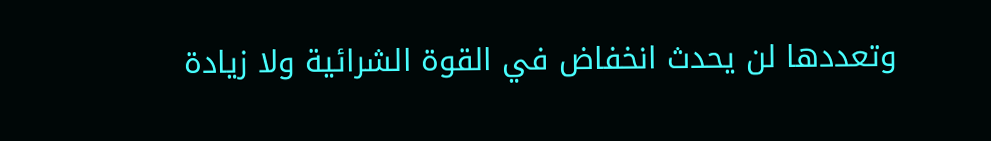وتعددها لن يحدث انخفاض في القوة الشرائية ولا زيادة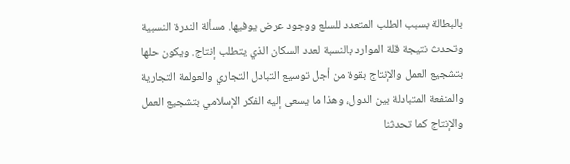بالبطالة بسبب الطلب المتعدد للسلع ووجود عرض يوفيها. مسألة الندرة النسبية وتحدث نتيجة قلة الموارد بالنسبة لعدد السكان الذي يتطلب إنتاج. ويكون حلها بتشجيع العمل والإنتاج بقوة من أجل توسيع التبادل التجاري والعولمة التجارية والمنفعة المتبادلة بين الدول، وهذا ما يسعى إليه الفكر الإسلامي بتشجيع العمل والإنتاج كما تحدثنا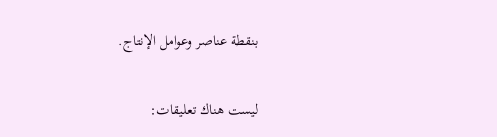بنقطة عناصر وعوامل الإنتاج.

ليست هناك تعليقات: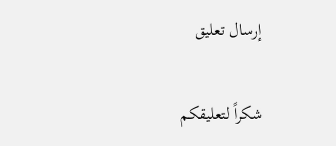إرسال تعليق

شكراً لتعليقكم